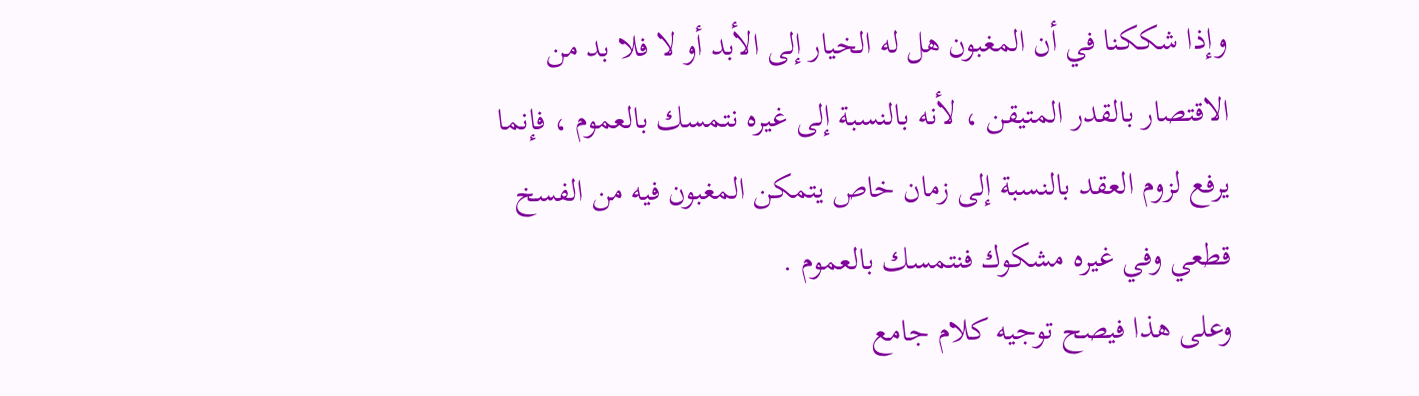وإذا شككنا في أن المغبون هل له الخيار إلى الأبد أو لا فلا بد من
الاقتصار بالقدر المتيقن ، لأنه بالنسبة إلى غيره نتمسك بالعموم ، فإنما
يرفع لزوم العقد بالنسبة إلى زمان خاص يتمكن المغبون فيه من الفسخ
قطعي وفي غيره مشكوك فنتمسك بالعموم .
وعلى هذا فيصح توجيه كلام جامع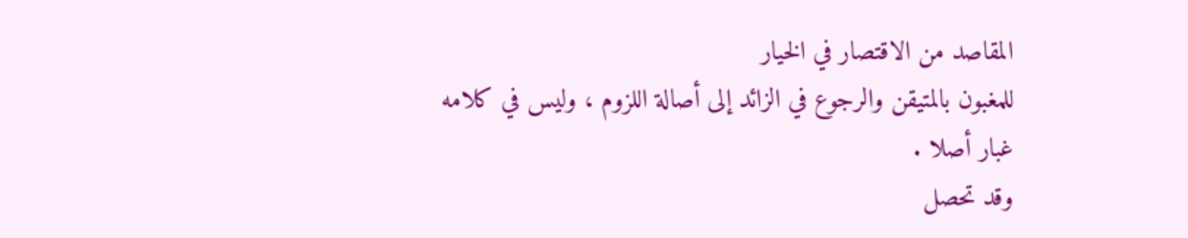المقاصد من الاقتصار في الخيار
للمغبون بالمتيقن والرجوع في الزائد إلى أصالة اللزوم ، وليس في كلامه
غبار أصلا .
وقد تحصل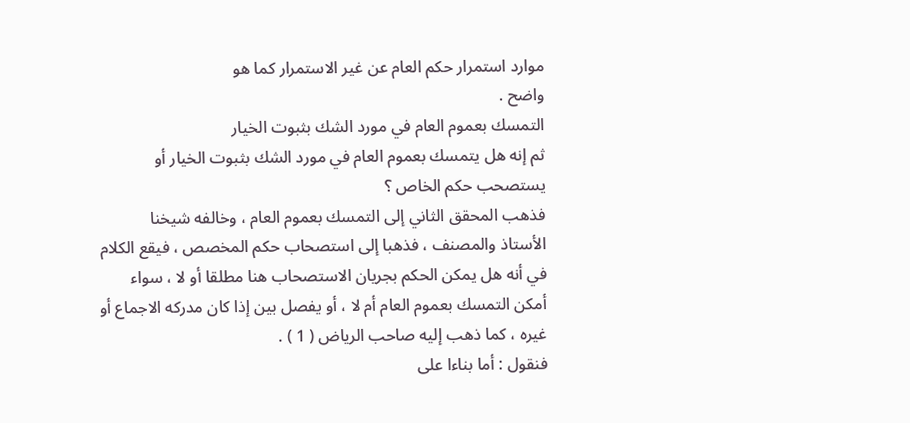موارد استمرار حكم العام عن غير الاستمرار كما هو
واضح .
التمسك بعموم العام في مورد الشك بثبوت الخيار
ثم إنه هل يتمسك بعموم العام في مورد الشك بثبوت الخيار أو
يستصحب حكم الخاص ؟
فذهب المحقق الثاني إلى التمسك بعموم العام ، وخالفه شيخنا
الأستاذ والمصنف ، فذهبا إلى استصحاب حكم المخصص ، فيقع الكلام
في أنه هل يمكن الحكم بجريان الاستصحاب هنا مطلقا أو لا ، سواء
أمكن التمسك بعموم العام أم لا ، أو يفصل بين إذا كان مدركه الاجماع أو
غيره ، كما ذهب إليه صاحب الرياض ( 1 ) .
فنقول : أما بناءا على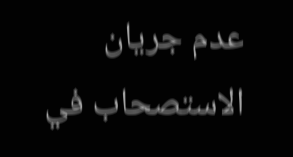عدم جريان الاستصحاب في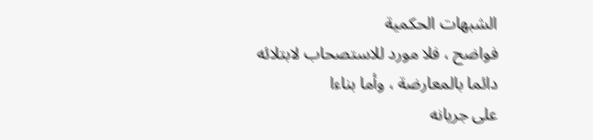الشبهات الحكمية
فواضح ، فلا مورد للاستصحاب لابتلائه دائما بالمعارضة ، وأما بناءا
على جريانه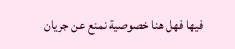فيها فهل هنا خصوصية نمنع عن جريان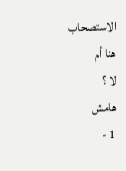الاستصحاب هنا أم
لا ؟
هامش
1 -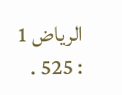الرياض 1 : 525 .